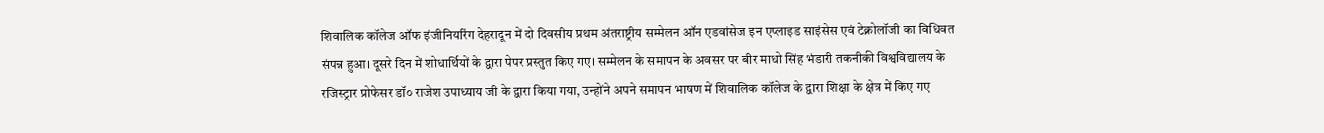शिवालिक कॉलेज ऑफ इंजीनियरिंग देहरादून में दो दिवसीय प्रथम अंतराष्ट्रीय सम्मेलन ऑन एडवांसेज इन एप्लाइड साइंसेस एवं टेक्नोलॉजी का विधिवत संपन्न हुआ। दूसरे दिन में शोधार्थियों के द्वारा पेपर प्रस्तुत किए गए। सम्मेलन के समापन के अवसर पर बीर माधो सिंह भंडारी तकनीकी विश्वविद्यालय के रजिस्ट्रार प्रोफेसर डॉ० राजेश उपाध्याय जी के द्वारा किया गया, उन्होंने अपने समापन भाषण में शिवालिक कॉलेज के द्वारा शिक्षा के क्षेत्र में किए गए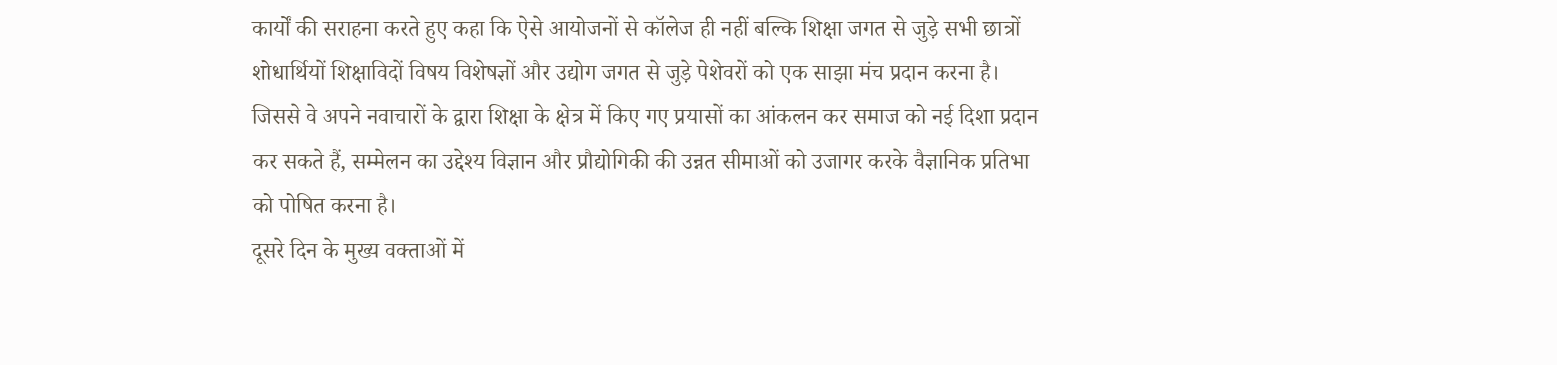कार्यों की सराहना करते हुए कहा कि ऐसे आयोजनों से कॉलेज ही नहीं बल्कि शिक्षा जगत से जुड़े सभी छात्रों शोधार्थियों शिक्षाविदों विषय विशेषज्ञों और उद्योग जगत से जुड़े पेशेवरों को एक साझा मंच प्रदान करना है। जिससे वे अपने नवाचारों के द्वारा शिक्षा के क्षेत्र में किए गए प्रयासों का आंकलन कर समाज को नई दिशा प्रदान कर सकते हैं, सम्मेलन का उद्देश्य विज्ञान और प्रौद्योगिकी की उन्नत सीमाओं को उजागर करके वैज्ञानिक प्रतिभा को पोषित करना है।
दूसरे दिन के मुख्य वक्ताओं में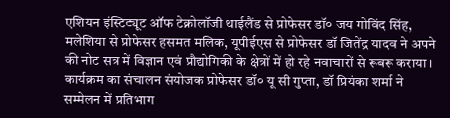एशियन इंस्टिट्यूट ऑफ टेक्नोलॉजी थाईलैंड से प्रोफेसर डॉ० जय गोविंद सिंह, मलेशिया से प्रोफेसर हसमत मलिक, यूपीईएस से प्रोफेसर डॉ जितेंद्र यादव ने अपने की नोट सत्र में विज्ञान एवं प्रौद्योगिकी के क्षेत्रों में हो रहे नवाचारों से रूबरू कराया।
कार्यक्रम का संचालन संयोजक प्रोफेसर डॉ० यू सी गुप्ता, डॉ प्रियंका शर्मा ने सम्मेलन में प्रतिभाग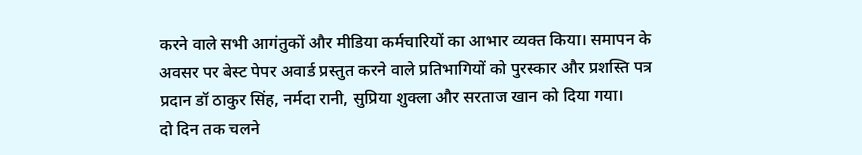करने वाले सभी आगंतुकों और मीडिया कर्मचारियों का आभार व्यक्त किया। समापन के अवसर पर बेस्ट पेपर अवार्ड प्रस्तुत करने वाले प्रतिभागियों को पुरस्कार और प्रशस्ति पत्र प्रदान डॉ ठाकुर सिंह, नर्मदा रानी, सुप्रिया शुक्ला और सरताज खान को दिया गया।
दो दिन तक चलने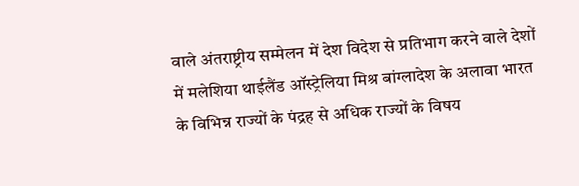वाले अंतराष्ट्रीय सम्मेलन में देश विदेश से प्रतिभाग करने वाले देशों में मलेशिया थाईलैंड ऑस्ट्रेलिया मिश्र बांग्लादेश के अलावा भारत के विभिन्न राज्यों के पंद्रह से अधिक राज्यों के विषय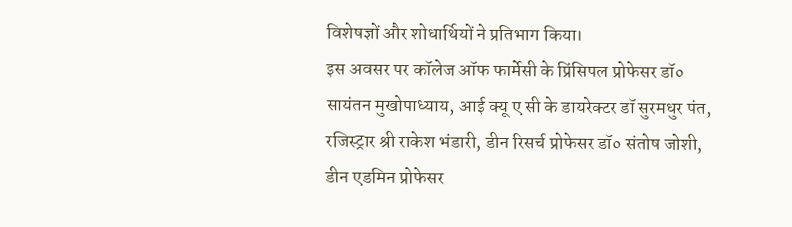विशेषज्ञों और शोधार्थियों ने प्रतिभाग किया।
इस अवसर पर कॉलेज ऑफ फार्मेसी के प्रिंसिपल प्रोफेसर डॉ० सायंतन मुखोपाध्याय, आई क्यू ए सी के डायरेक्टर डॉ सुरमधुर पंत, रजिस्ट्रार श्री राकेश भंडारी, डीन रिसर्च प्रोफेसर डॉ० संतोष जोशी, डीन एडमिन प्रोफेसर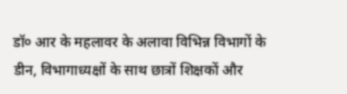डॉ० आर के महलावर के अलावा विभिन्न विभागों के डीन, विभागाध्यक्षों के साथ छात्रों शिक्षकों और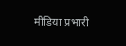मीडिया प्रभारी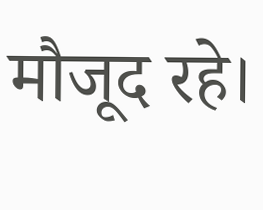मौजूद रहे।